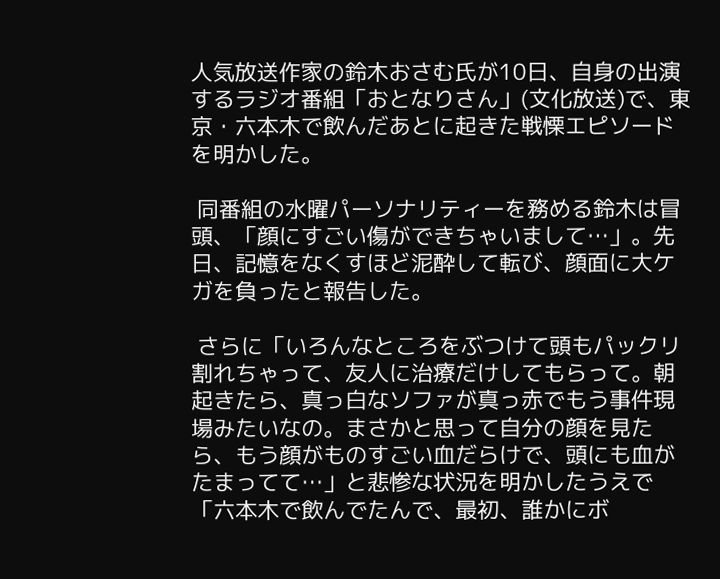人気放送作家の鈴木おさむ氏が10日、自身の出演するラジオ番組「おとなりさん」(文化放送)で、東京・六本木で飲んだあとに起きた戦慄エピソードを明かした。

 同番組の水曜パーソナリティーを務める鈴木は冒頭、「顔にすごい傷ができちゃいまして…」。先日、記憶をなくすほど泥酔して転び、顔面に大ケガを負ったと報告した。

 さらに「いろんなところをぶつけて頭もパックリ割れちゃって、友人に治療だけしてもらって。朝起きたら、真っ白なソファが真っ赤でもう事件現場みたいなの。まさかと思って自分の顔を見たら、もう顔がものすごい血だらけで、頭にも血がたまってて…」と悲惨な状況を明かしたうえで「六本木で飲んでたんで、最初、誰かにボ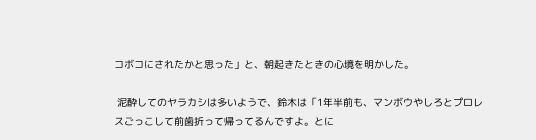コボコにされたかと思った」と、朝起きたときの心境を明かした。

 泥酔してのヤラカシは多いようで、鈴木は「1年半前も、マンボウやしろとプロレスごっこして前歯折って帰ってるんですよ。とに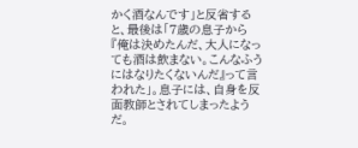かく酒なんです」と反省すると、最後は「7歳の息子から『俺は決めたんだ、大人になっても酒は飲まない。こんなふうにはなりたくないんだ』って言われた」。息子には、自身を反面教師とされてしまったようだ。